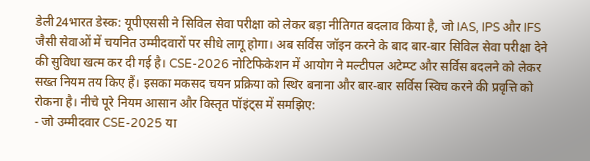डेली24भारत डेस्क: यूपीएससी ने सिविल सेवा परीक्षा को लेकर बड़ा नीतिगत बदलाव किया है, जो IAS, IPS और IFS जैसी सेवाओं में चयनित उम्मीदवारों पर सीधे लागू होगा। अब सर्विस जॉइन करने के बाद बार-बार सिविल सेवा परीक्षा देने की सुविधा खत्म कर दी गई है। CSE-2026 नोटिफिकेशन में आयोग ने मल्टीपल अटेम्प्ट और सर्विस बदलने को लेकर सख्त नियम तय किए हैं। इसका मकसद चयन प्रक्रिया को स्थिर बनाना और बार-बार सर्विस स्विच करने की प्रवृत्ति को रोकना है। नीचे पूरे नियम आसान और विस्तृत पॉइंट्स में समझिए:
- जो उम्मीदवार CSE-2025 या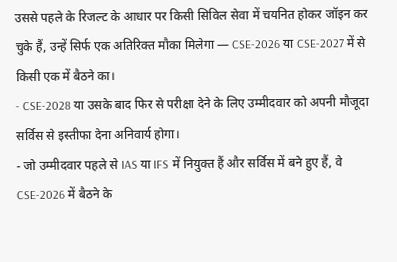उससे पहले के रिजल्ट के आधार पर किसी सिविल सेवा में चयनित होकर जॉइन कर चुके हैं, उन्हें सिर्फ एक अतिरिक्त मौका मिलेगा — CSE-2026 या CSE-2027 में से किसी एक में बैठने का।
- CSE-2028 या उसके बाद फिर से परीक्षा देने के लिए उम्मीदवार को अपनी मौजूदा सर्विस से इस्तीफा देना अनिवार्य होगा।
- जो उम्मीदवार पहले से IAS या IFS में नियुक्त हैं और सर्विस में बने हुए हैं, वे CSE-2026 में बैठने के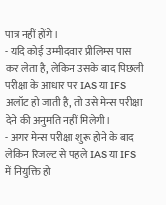पात्र नहीं होंगे।
- यदि कोई उम्मीदवार प्रीलिम्स पास कर लेता है, लेकिन उसके बाद पिछली परीक्षा के आधार पर IAS या IFS अलॉट हो जाती है, तो उसे मेन्स परीक्षा देने की अनुमति नहीं मिलेगी।
- अगर मेन्स परीक्षा शुरू होने के बाद लेकिन रिजल्ट से पहले IAS या IFS में नियुक्ति हो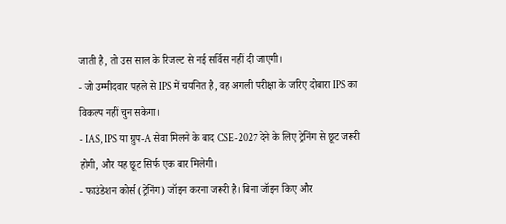जाती है, तो उस साल के रिजल्ट से नई सर्विस नहीं दी जाएगी।
- जो उम्मीदवार पहले से IPS में चयनित है, वह अगली परीक्षा के जरिए दोबारा IPS का विकल्प नहीं चुन सकेगा।
- IAS, IPS या ग्रुप-A सेवा मिलने के बाद CSE-2027 देने के लिए ट्रेनिंग से छूट जरूरी होगी, और यह छूट सिर्फ एक बार मिलेगी।
- फाउंडेशन कोर्स (ट्रेनिंग) जॉइन करना जरूरी है। बिना जॉइन किए और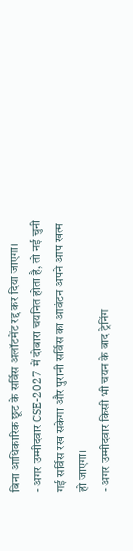बिना आधिकारिक छूट के सर्विस अलॉटमेंट रद्द कर दिया जाएगा।
- अगर उम्मीदवार CSE-2027 में दोबारा चयनित होता है, तो नई चुनी गई सर्विस रख सकेगा और पुरानी सर्विस का आवंटन अपने आप खत्म हो जाएगा।
- अगर उम्मीदवार किसी भी चयन के बाद ट्रेनिंग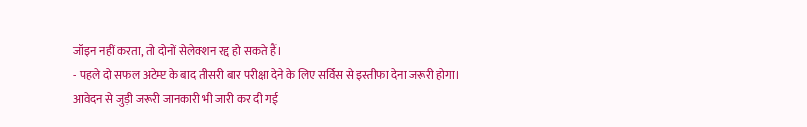जॉइन नहीं करता, तो दोनों सेलेक्शन रद्द हो सकते हैं।
- पहले दो सफल अटेम्प्ट के बाद तीसरी बार परीक्षा देने के लिए सर्विस से इस्तीफा देना जरूरी होगा।
आवेदन से जुड़ी जरूरी जानकारी भी जारी कर दी गई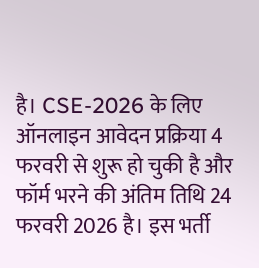है। CSE-2026 के लिए ऑनलाइन आवेदन प्रक्रिया 4 फरवरी से शुरू हो चुकी है और फॉर्म भरने की अंतिम तिथि 24 फरवरी 2026 है। इस भर्ती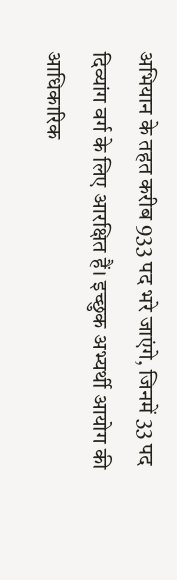अभियान के तहत करीब 933 पद भरे जाएंगे, जिनमें 33 पद दिव्यांग वर्ग के लिए आरक्षित हैं। इच्छुक अभ्यर्थी आयोग की आधिकारिक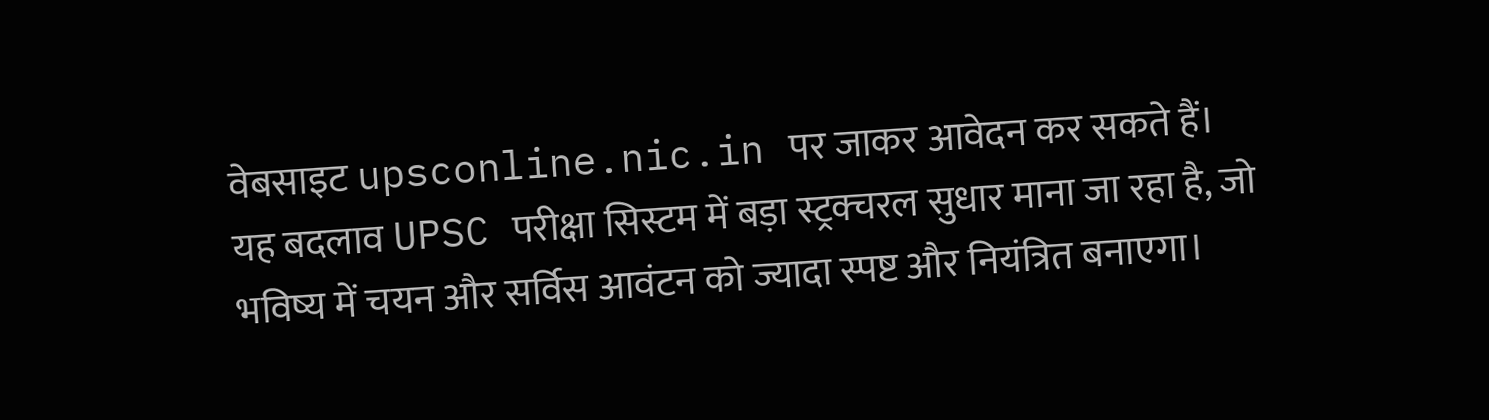वेबसाइट upsconline.nic.in पर जाकर आवेदन कर सकते हैं।
यह बदलाव UPSC परीक्षा सिस्टम में बड़ा स्ट्रक्चरल सुधार माना जा रहा है, जो भविष्य में चयन और सर्विस आवंटन को ज्यादा स्पष्ट और नियंत्रित बनाएगा।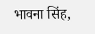भावना सिंह,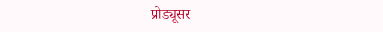प्रोड्यूसर